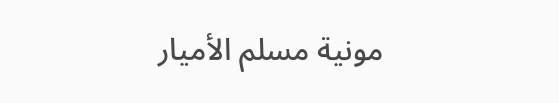مونية مسلم الأميار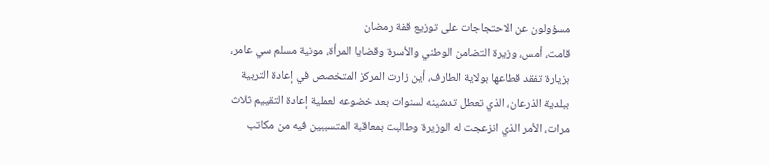مسؤولون عن الاحتجاجات على توزيع قفة رمضان
قامت، أمس، وزيرة التضامن الوطني والأسرة وقضايا المرأة، مونية مسلم سي عامر، بزيارة تفقد قطاعها بولاية الطارف، أين زارت المركز المتخصص في إعادة التربية ببلدية الذرعان، الذي تعطل تدشينه لسنوات بعد خضوعه لعملية إعادة التقييم ثلاث مرات، الأمر الذي انزعجت له الوزيرة وطالبت بمعاقبة المتسببين فيه من مكاتب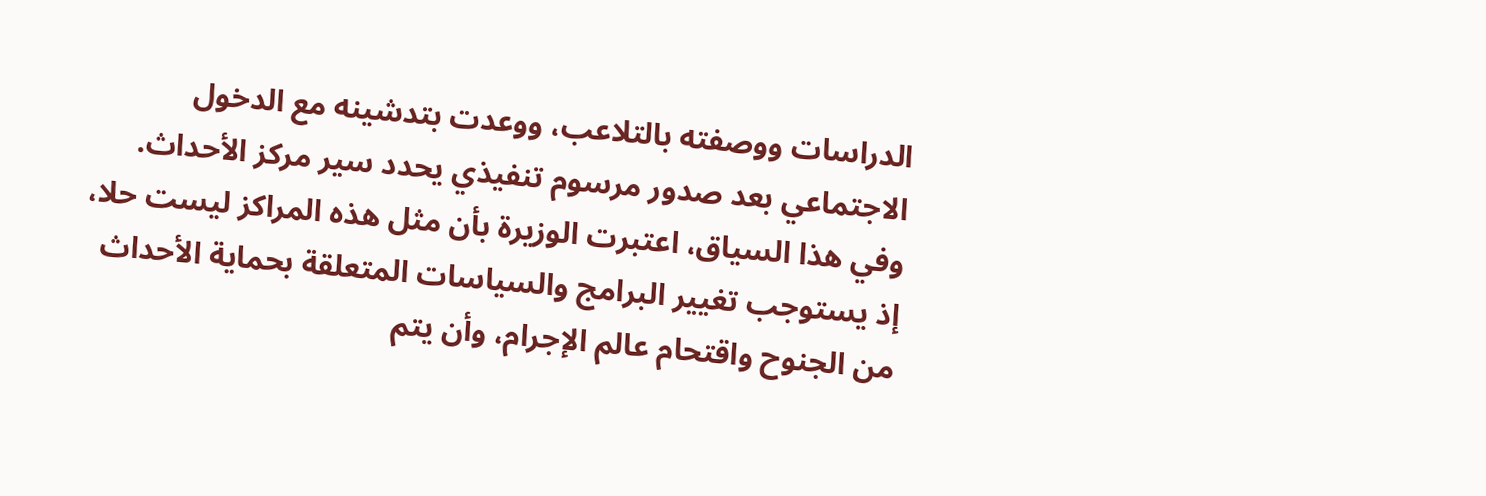الدراسات ووصفته بالتلاعب، ووعدت بتدشينه مع الدخول الاجتماعي بعد صدور مرسوم تنفيذي يحدد سير مركز الأحداث. وفي هذا السياق، اعتبرت الوزيرة بأن مثل هذه المراكز ليست حلا، إذ يستوجب تغيير البرامج والسياسات المتعلقة بحماية الأحداث من الجنوح واقتحام عالم الإجرام، وأن يتم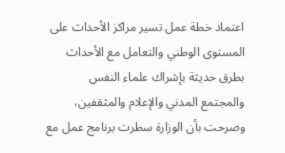اعتماد خطة عمل تسير مراكز الأحداث على المستوى الوطني والتعامل مع الأحداث بطرق حديثة بإشراك علماء النفس والمجتمع المدني والإعلام والمثقفين، وصرحت بأن الوزارة سطرت برنامج عمل مع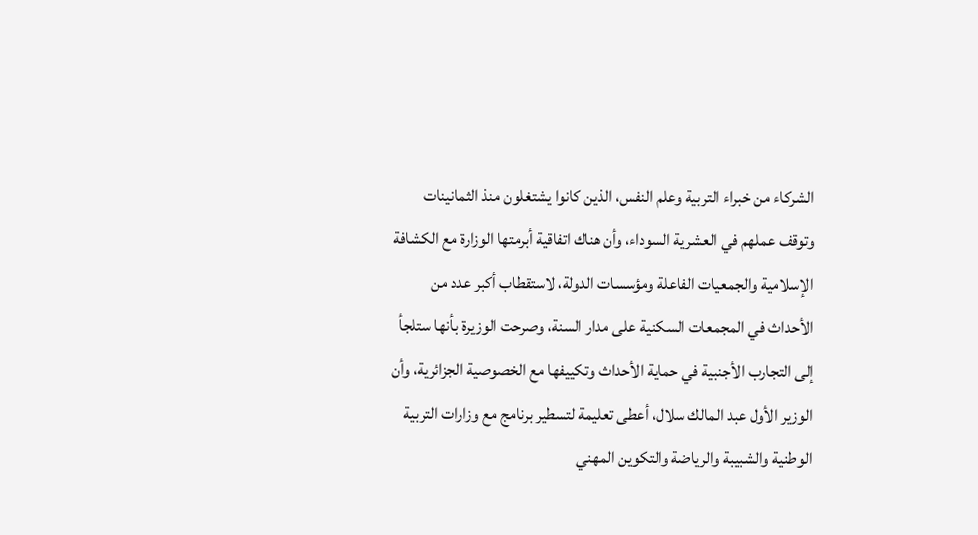الشركاء من خبراء التربية وعلم النفس، الذين كانوا يشتغلون منذ الثمانينات وتوقف عملهم في العشرية السوداء، وأن هناك اتفاقية أبرمتها الوزارة مع الكشافة الإسلامية والجمعيات الفاعلة ومؤسسات الدولة، لاستقطاب أكبر عدد من الأحداث في المجمعات السكنية على مدار السنة، وصرحت الوزيرة بأنها ستلجأ إلى التجارب الأجنبية في حماية الأحداث وتكييفها مع الخصوصية الجزائرية، وأن الوزير الأول عبد المالك سلال، أعطى تعليمة لتسطير برنامج مع وزارات التربية الوطنية والشبيبة والرياضة والتكوين المهني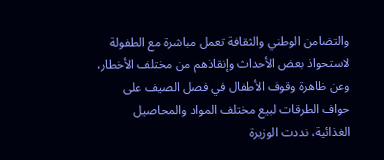والتضامن الوطني والثقافة تعمل مباشرة مع الطفولة لاستحواذ بعض الأحداث وإنقاذهم من مختلف الأخطار، وعن ظاهرة وقوف الأطفال في فصل الصيف على حواف الطرقات لبيع مختلف المواد والمحاصيل الغذائية، نددت الوزيرة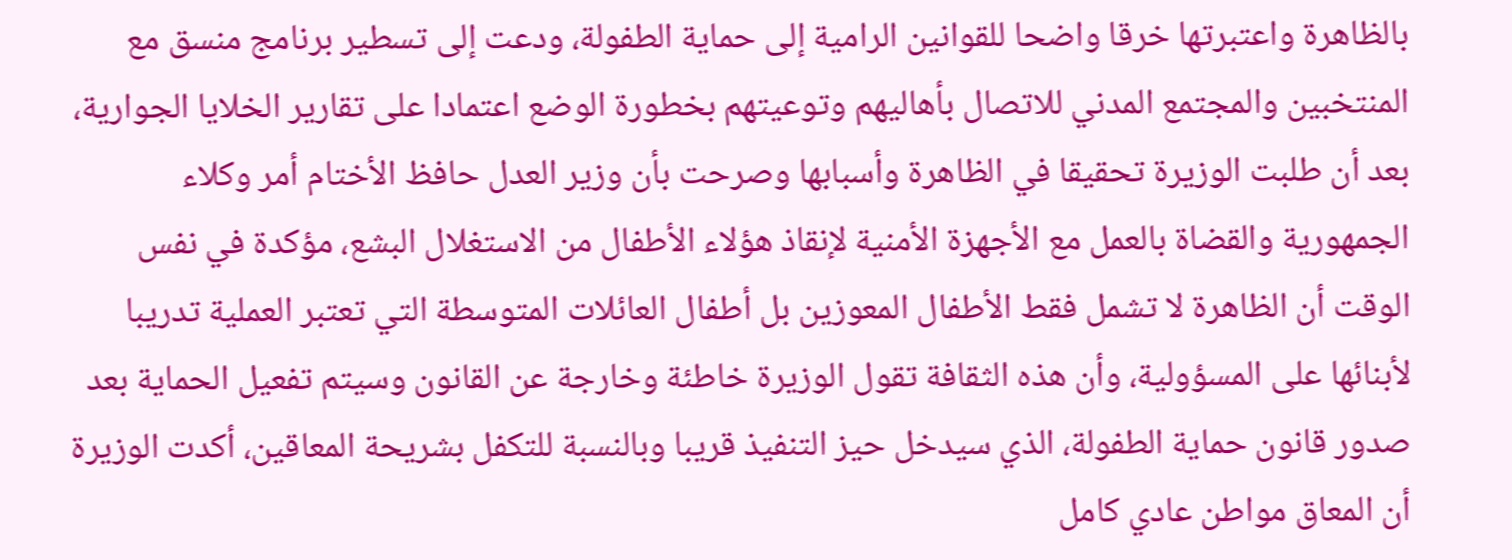بالظاهرة واعتبرتها خرقا واضحا للقوانين الرامية إلى حماية الطفولة، ودعت إلى تسطير برنامج منسق مع المنتخبين والمجتمع المدني للاتصال بأهاليهم وتوعيتهم بخطورة الوضع اعتمادا على تقارير الخلايا الجوارية، بعد أن طلبت الوزيرة تحقيقا في الظاهرة وأسبابها وصرحت بأن وزير العدل حافظ الأختام أمر وكلاء الجمهورية والقضاة بالعمل مع الأجهزة الأمنية لإنقاذ هؤلاء الأطفال من الاستغلال البشع، مؤكدة في نفس الوقت أن الظاهرة لا تشمل فقط الأطفال المعوزين بل أطفال العائلات المتوسطة التي تعتبر العملية تدريبا لأبنائها على المسؤولية، وأن هذه الثقافة تقول الوزيرة خاطئة وخارجة عن القانون وسيتم تفعيل الحماية بعد صدور قانون حماية الطفولة، الذي سيدخل حيز التنفيذ قريبا وبالنسبة للتكفل بشريحة المعاقين، أكدت الوزيرة أن المعاق مواطن عادي كامل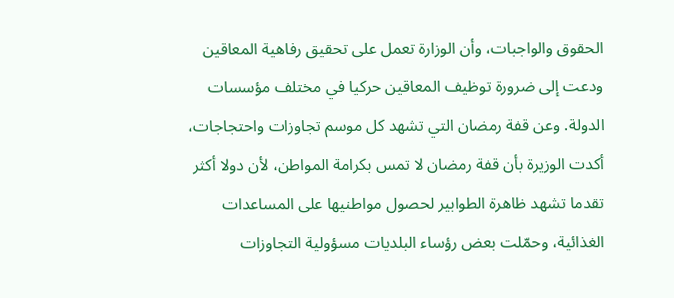الحقوق والواجبات، وأن الوزارة تعمل على تحقيق رفاهية المعاقين ودعت إلى ضرورة توظيف المعاقين حركيا في مختلف مؤسسات الدولة. وعن قفة رمضان التي تشهد كل موسم تجاوزات واحتجاجات، أكدت الوزيرة بأن قفة رمضان لا تمس بكرامة المواطن، لأن دولا أكثر تقدما تشهد ظاهرة الطوابير لحصول مواطنيها على المساعدات الغذائية، وحمّلت بعض رؤساء البلديات مسؤولية التجاوزات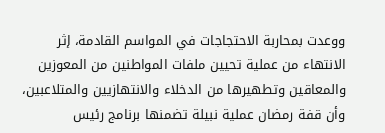ووعدت بمحاربة الاحتجاجات في المواسم القادمة، إثر الانتهاء من عملية تحيين ملفات المواطنين من المعوزين والمعاقين وتطهيرها من الدخلاء والانتهازيين والمتلاعبين، وأن قفة رمضان عملية نبيلة تضمنها برنامج رئيس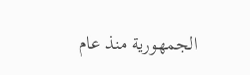الجمهورية منذ عام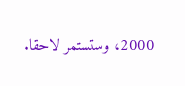2000، وستستمر لاحقا.